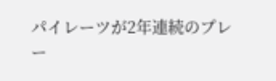パイレーツが2年連続のプレー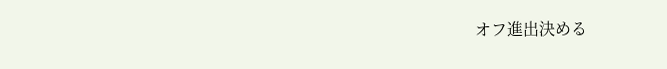オフ進出決める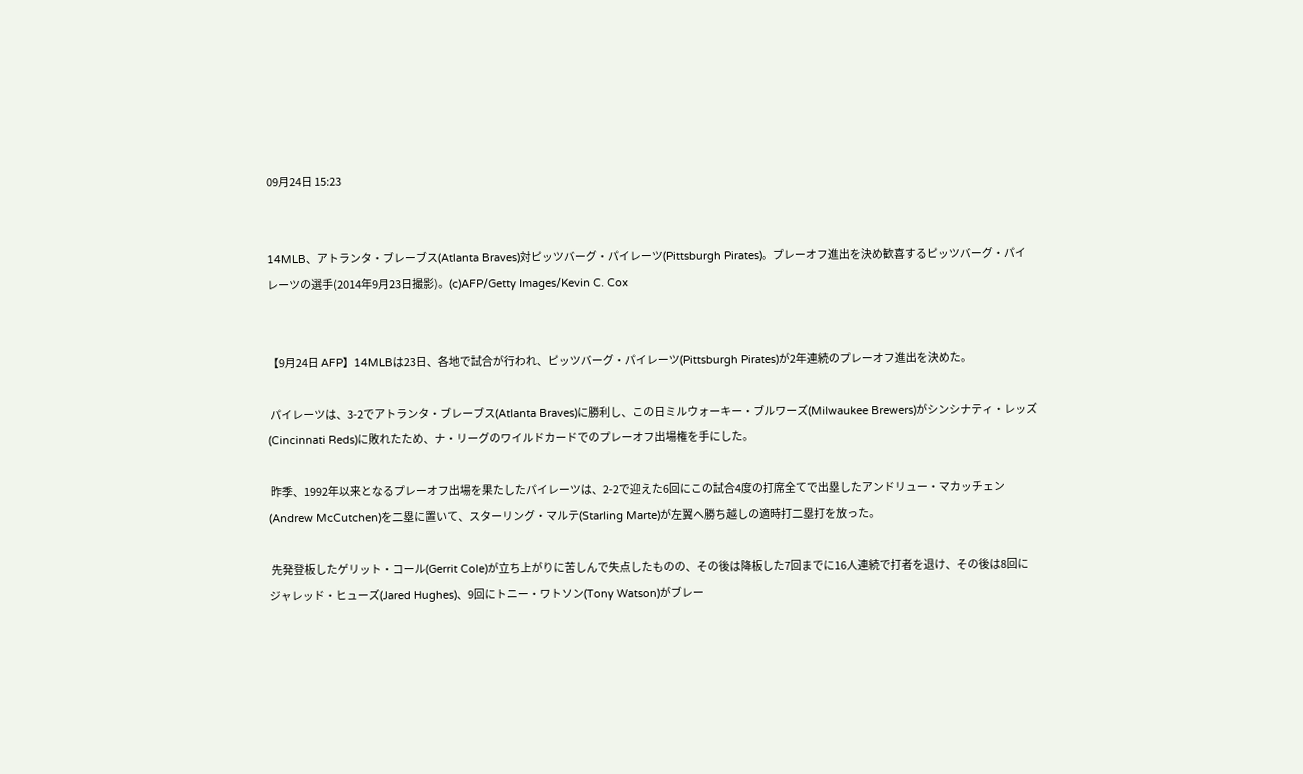09月24日 15:23


14MLB、アトランタ・ブレーブス(Atlanta Braves)対ピッツバーグ・パイレーツ(Pittsburgh Pirates)。プレーオフ進出を決め歓喜するピッツバーグ・パイレーツの選手(2014年9月23日撮影)。(c)AFP/Getty Images/Kevin C. Cox


【9月24日 AFP】14MLBは23日、各地で試合が行われ、ピッツバーグ・パイレーツ(Pittsburgh Pirates)が2年連続のプレーオフ進出を決めた。

 パイレーツは、3-2でアトランタ・ブレーブス(Atlanta Braves)に勝利し、この日ミルウォーキー・ブルワーズ(Milwaukee Brewers)がシンシナティ・レッズ(Cincinnati Reds)に敗れたため、ナ・リーグのワイルドカードでのプレーオフ出場権を手にした。

 昨季、1992年以来となるプレーオフ出場を果たしたパイレーツは、2-2で迎えた6回にこの試合4度の打席全てで出塁したアンドリュー・マカッチェン(Andrew McCutchen)を二塁に置いて、スターリング・マルテ(Starling Marte)が左翼へ勝ち越しの適時打二塁打を放った。

 先発登板したゲリット・コール(Gerrit Cole)が立ち上がりに苦しんで失点したものの、その後は降板した7回までに16人連続で打者を退け、その後は8回にジャレッド・ヒューズ(Jared Hughes)、9回にトニー・ワトソン(Tony Watson)がブレー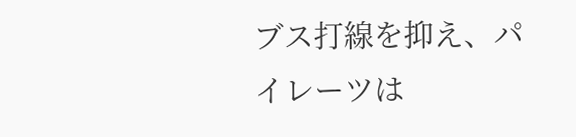ブス打線を抑え、パイレーツは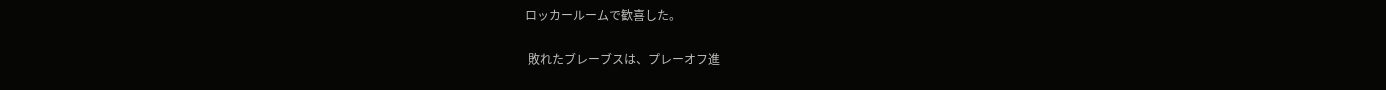ロッカールームで歓喜した。

 敗れたブレーブスは、プレーオフ進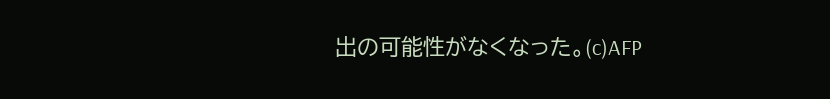出の可能性がなくなった。(c)AFP